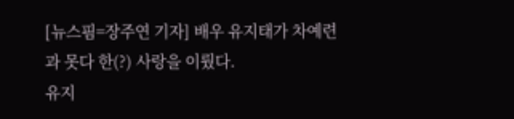[뉴스핌=장주연 기자] 배우 유지태가 차예련과 못다 한(?) 사랑을 이뤘다.
유지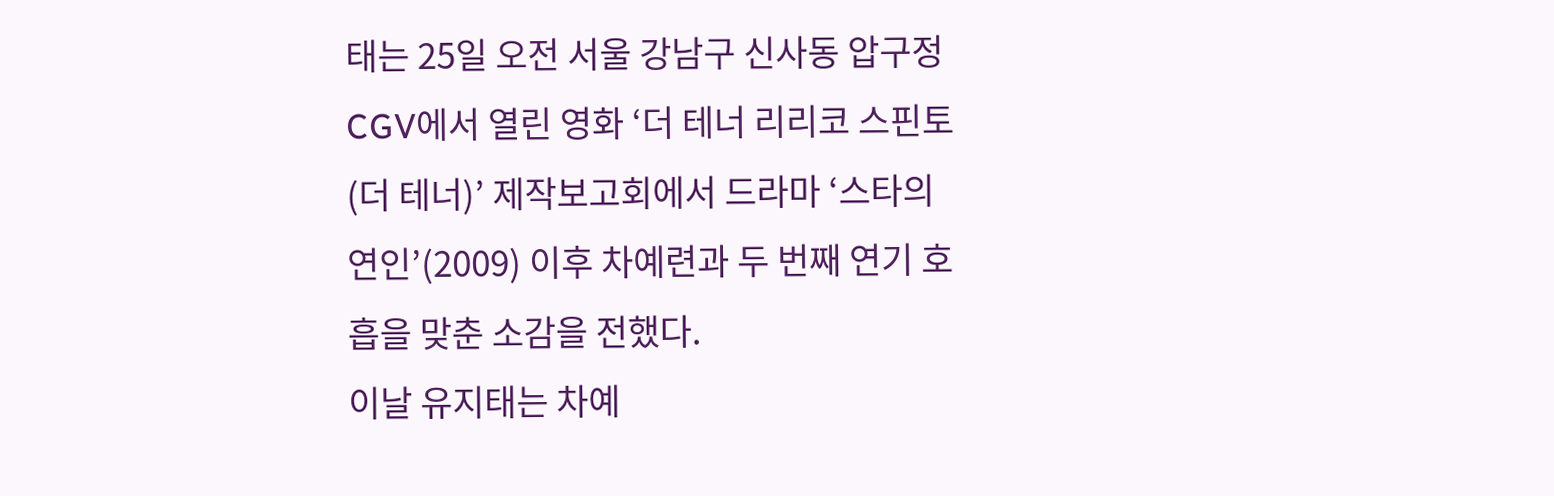태는 25일 오전 서울 강남구 신사동 압구정 CGV에서 열린 영화 ‘더 테너 리리코 스핀토(더 테너)’ 제작보고회에서 드라마 ‘스타의 연인’(2009) 이후 차예련과 두 번째 연기 호흡을 맞춘 소감을 전했다.
이날 유지태는 차예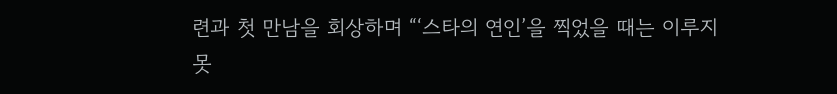련과 첫 만남을 회상하며 “‘스타의 연인’을 찍었을 때는 이루지 못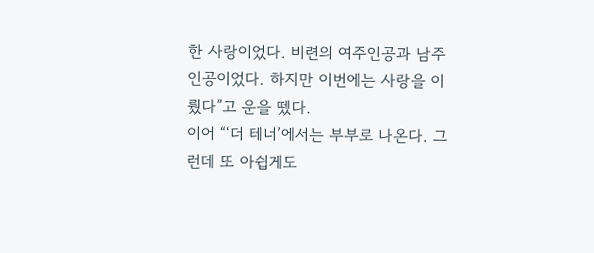한 사랑이었다. 비련의 여주인공과 남주인공이었다. 하지만 이번에는 사랑을 이뤘다”고 운을 뗐다.
이어 “‘더 테너’에서는 부부로 나온다. 그런데 또 아쉽게도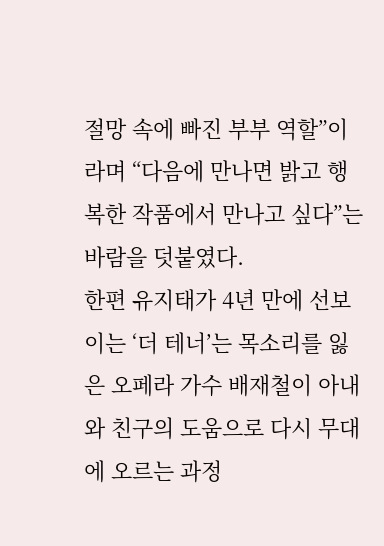절망 속에 빠진 부부 역할”이라며 “다음에 만나면 밝고 행복한 작품에서 만나고 싶다”는 바람을 덧붙였다.
한편 유지태가 4년 만에 선보이는 ‘더 테너’는 목소리를 잃은 오페라 가수 배재철이 아내와 친구의 도움으로 다시 무대에 오르는 과정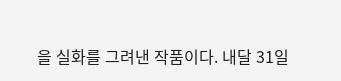을 실화를 그려낸 작품이다. 내달 31일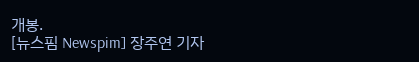개봉.
[뉴스핌 Newspim] 장주연 기자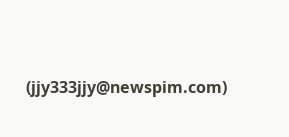(jjy333jjy@newspim.com)